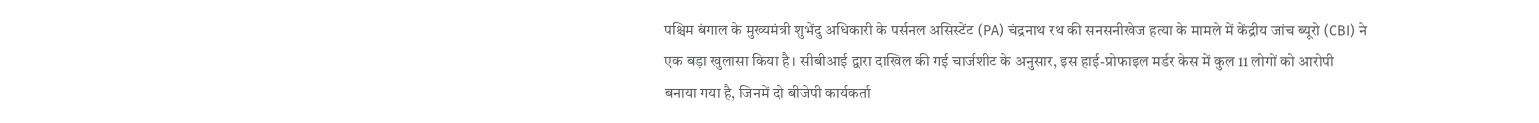पश्चिम बंगाल के मुख्यमंत्री शुभेंदु अधिकारी के पर्सनल असिस्टेंट (PA) चंद्रनाथ रथ की सनसनीखेज हत्या के मामले में केंद्रीय जांच ब्यूरो (CBI) ने एक बड़ा खुलासा किया है। सीबीआई द्वारा दाखिल की गई चार्जशीट के अनुसार, इस हाई-प्रोफाइल मर्डर केस में कुल 11 लोगों को आरोपी बनाया गया है, जिनमें दो बीजेपी कार्यकर्ता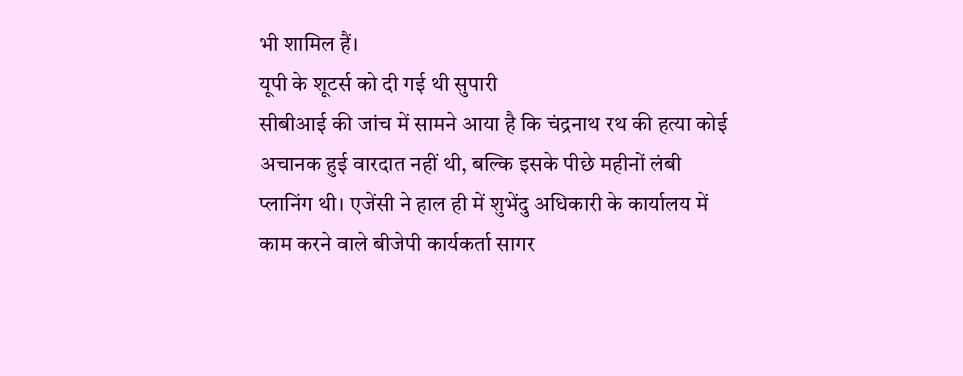भी शामिल हैं।
यूपी के शूटर्स को दी गई थी सुपारी
सीबीआई की जांच में सामने आया है कि चंद्रनाथ रथ की हत्या कोई अचानक हुई वारदात नहीं थी, बल्कि इसके पीछे महीनों लंबी प्लानिंग थी। एजेंसी ने हाल ही में शुभेंदु अधिकारी के कार्यालय में काम करने वाले बीजेपी कार्यकर्ता सागर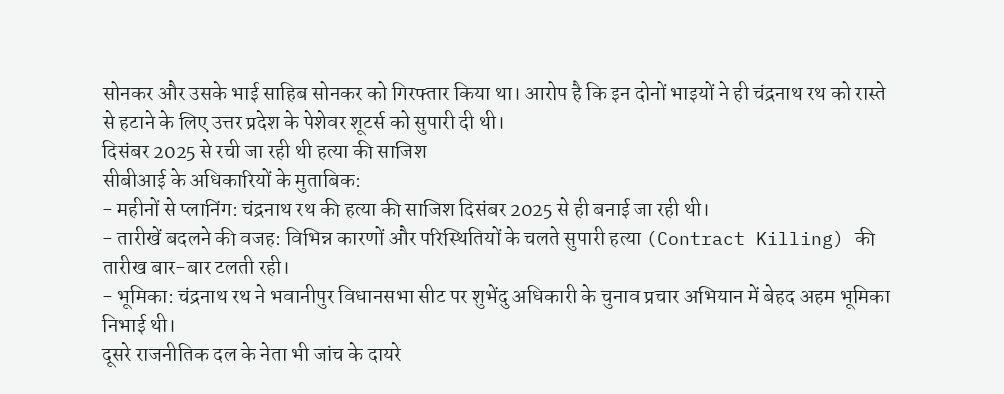सोनकर और उसके भाई साहिब सोनकर को गिरफ्तार किया था। आरोप है कि इन दोनों भाइयों ने ही चंद्रनाथ रथ को रास्ते से हटाने के लिए उत्तर प्रदेश के पेशेवर शूटर्स को सुपारी दी थी।
दिसंबर 2025 से रची जा रही थी हत्या की साजिश
सीबीआई के अधिकारियों के मुताबिक:
- महीनों से प्लानिंग: चंद्रनाथ रथ की हत्या की साजिश दिसंबर 2025 से ही बनाई जा रही थी।
- तारीखें बदलने की वजह: विभिन्न कारणों और परिस्थितियों के चलते सुपारी हत्या (Contract Killing) की तारीख बार-बार टलती रही।
- भूमिका: चंद्रनाथ रथ ने भवानीपुर विधानसभा सीट पर शुभेंदु अधिकारी के चुनाव प्रचार अभियान में बेहद अहम भूमिका निभाई थी।
दूसरे राजनीतिक दल के नेता भी जांच के दायरे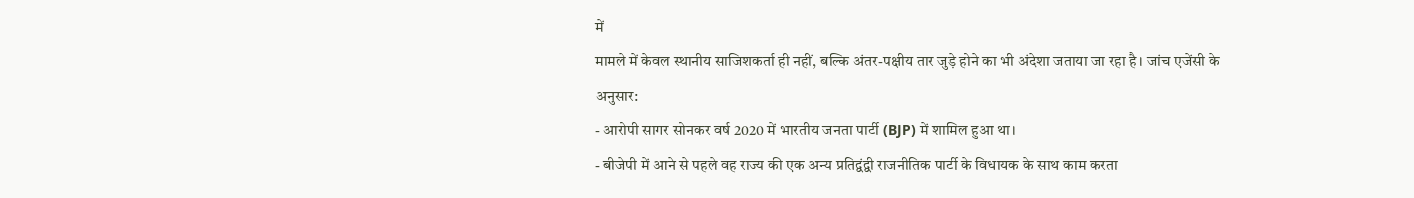में
मामले में केवल स्थानीय साजिशकर्ता ही नहीं, बल्कि अंतर-पक्षीय तार जुड़े होने का भी अंदेशा जताया जा रहा है। जांच एजेंसी के अनुसार:
- आरोपी सागर सोनकर वर्ष 2020 में भारतीय जनता पार्टी (BJP) में शामिल हुआ था।
- बीजेपी में आने से पहले वह राज्य की एक अन्य प्रतिद्वंद्वी राजनीतिक पार्टी के विधायक के साथ काम करता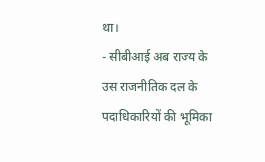था।
- सीबीआई अब राज्य के उस राजनीतिक दल के पदाधिकारियों की भूमिका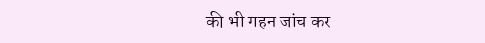की भी गहन जांच कर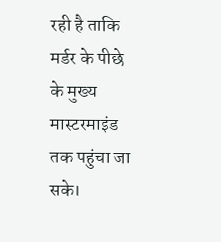रही है ताकि मर्डर के पीछे के मुख्य मास्टरमाइंड तक पहुंचा जा सके।